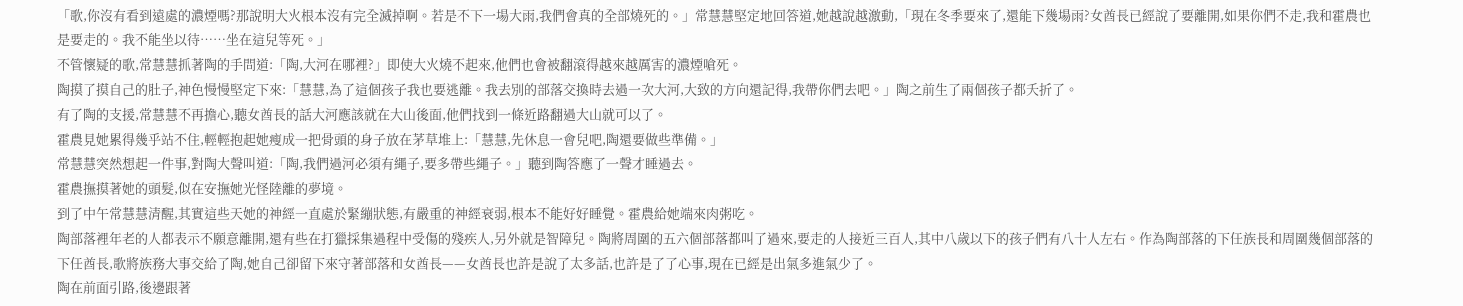「歌,你沒有看到遠處的濃煙嗎?那說明大火根本沒有完全滅掉啊。若是不下一場大雨,我們會真的全部燒死的。」常慧慧堅定地回答道,她越說越激動,「現在冬季要來了,還能下幾場雨?女酋長已經說了要離開,如果你們不走,我和霍農也是要走的。我不能坐以待……坐在這兒等死。」
不管懷疑的歌,常慧慧抓著陶的手問道:「陶,大河在哪裡?」即使大火燒不起來,他們也會被翻滾得越來越厲害的濃煙嗆死。
陶摸了摸自己的肚子,神色慢慢堅定下來:「慧慧,為了這個孩子我也要逃離。我去別的部落交換時去過一次大河,大致的方向還記得,我帶你們去吧。」陶之前生了兩個孩子都夭折了。
有了陶的支援,常慧慧不再擔心,聽女酋長的話大河應該就在大山後面,他們找到一條近路翻過大山就可以了。
霍農見她累得幾乎站不住,輕輕抱起她瘦成一把骨頭的身子放在茅草堆上:「慧慧,先休息一會兒吧,陶還要做些準備。」
常慧慧突然想起一件事,對陶大聲叫道:「陶,我們過河必須有繩子,要多帶些繩子。」聽到陶答應了一聲才睡過去。
霍農撫摸著她的頭髮,似在安撫她光怪陸離的夢境。
到了中午常慧慧清醒,其實這些天她的神經一直處於緊繃狀態,有嚴重的神經衰弱,根本不能好好睡覺。霍農給她端來肉粥吃。
陶部落裡年老的人都表示不願意離開,還有些在打獵採集過程中受傷的殘疾人,另外就是智障兒。陶將周圍的五六個部落都叫了過來,要走的人接近三百人,其中八歲以下的孩子們有八十人左右。作為陶部落的下任族長和周圍幾個部落的下任酋長,歌將族務大事交給了陶,她自己卻留下來守著部落和女酋長——女酋長也許是說了太多話,也許是了了心事,現在已經是出氣多進氣少了。
陶在前面引路,後邊跟著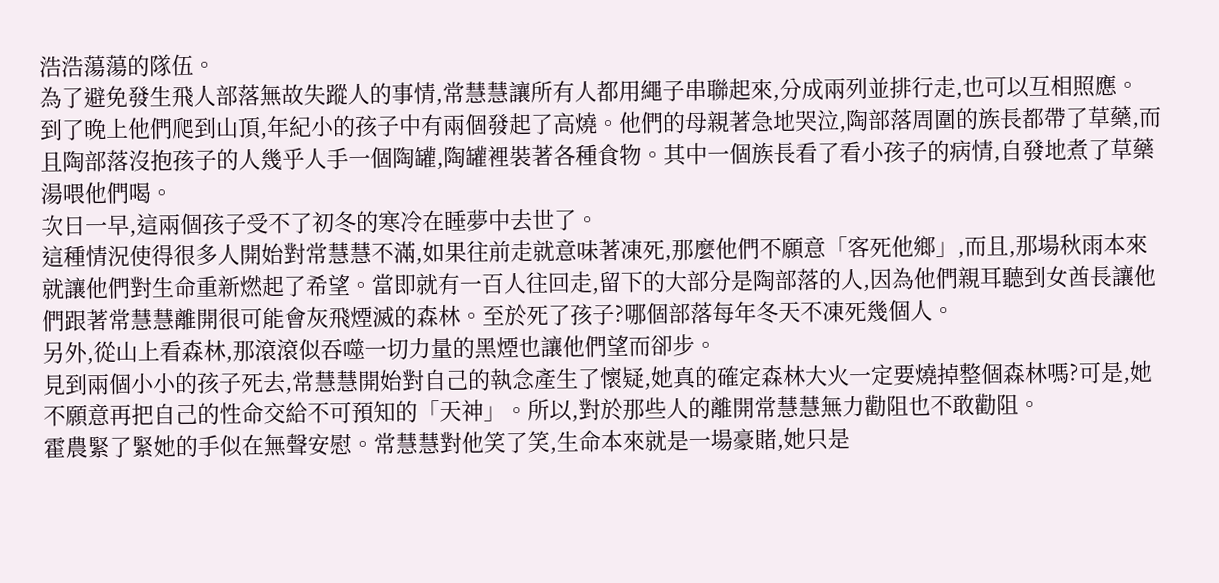浩浩蕩蕩的隊伍。
為了避免發生飛人部落無故失蹤人的事情,常慧慧讓所有人都用繩子串聯起來,分成兩列並排行走,也可以互相照應。
到了晚上他們爬到山頂,年紀小的孩子中有兩個發起了高燒。他們的母親著急地哭泣,陶部落周圍的族長都帶了草藥,而且陶部落沒抱孩子的人幾乎人手一個陶罐,陶罐裡裝著各種食物。其中一個族長看了看小孩子的病情,自發地煮了草藥湯喂他們喝。
次日一早,這兩個孩子受不了初冬的寒冷在睡夢中去世了。
這種情況使得很多人開始對常慧慧不滿,如果往前走就意味著凍死,那麼他們不願意「客死他鄉」,而且,那場秋雨本來就讓他們對生命重新燃起了希望。當即就有一百人往回走,留下的大部分是陶部落的人,因為他們親耳聽到女酋長讓他們跟著常慧慧離開很可能會灰飛煙滅的森林。至於死了孩子?哪個部落每年冬天不凍死幾個人。
另外,從山上看森林,那滾滾似吞噬一切力量的黑煙也讓他們望而卻步。
見到兩個小小的孩子死去,常慧慧開始對自己的執念產生了懷疑,她真的確定森林大火一定要燒掉整個森林嗎?可是,她不願意再把自己的性命交給不可預知的「天神」。所以,對於那些人的離開常慧慧無力勸阻也不敢勸阻。
霍農緊了緊她的手似在無聲安慰。常慧慧對他笑了笑,生命本來就是一場豪賭,她只是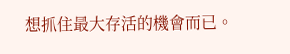想抓住最大存活的機會而已。